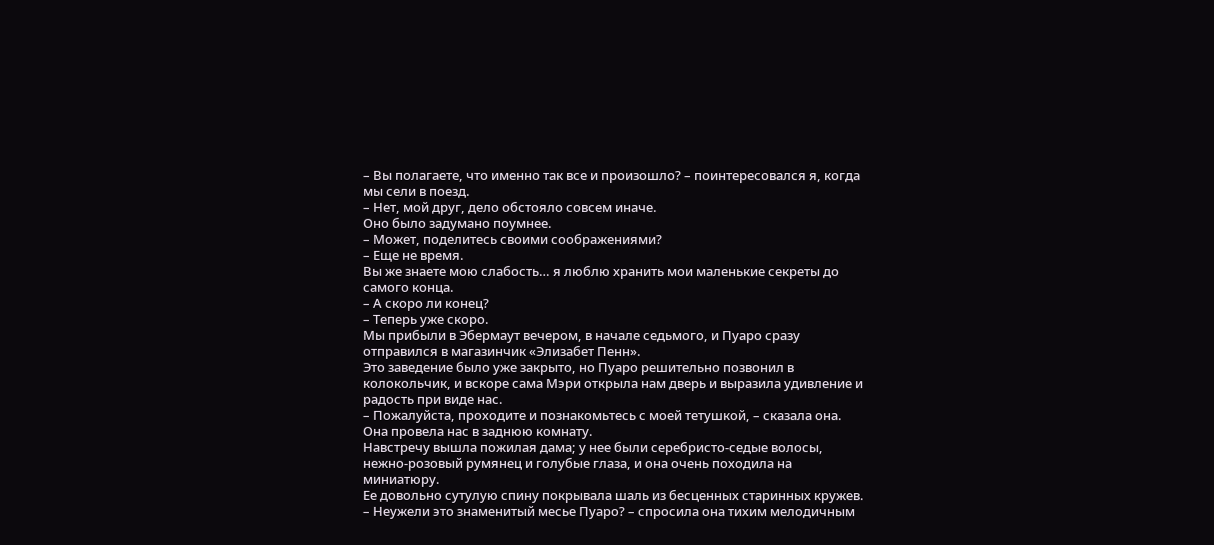– Вы полагаете, что именно так все и произошло? – поинтересовался я, когда мы сели в поезд.
– Нет, мой друг, дело обстояло совсем иначе.
Оно было задумано поумнее.
– Может, поделитесь своими соображениями?
– Еще не время.
Вы же знаете мою слабость… я люблю хранить мои маленькие секреты до самого конца.
– А скоро ли конец?
– Теперь уже скоро.
Мы прибыли в Эбермаут вечером, в начале седьмого, и Пуаро сразу отправился в магазинчик «Элизабет Пенн».
Это заведение было уже закрыто, но Пуаро решительно позвонил в колокольчик, и вскоре сама Мэри открыла нам дверь и выразила удивление и радость при виде нас.
– Пожалуйста, проходите и познакомьтесь с моей тетушкой, – сказала она.
Она провела нас в заднюю комнату.
Навстречу вышла пожилая дама; у нее были серебристо-седые волосы, нежно-розовый румянец и голубые глаза, и она очень походила на миниатюру.
Ее довольно сутулую спину покрывала шаль из бесценных старинных кружев.
– Неужели это знаменитый месье Пуаро? – спросила она тихим мелодичным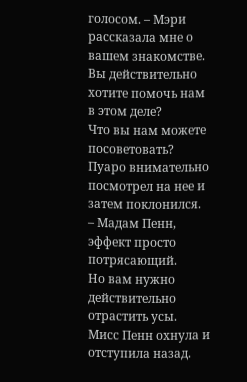голосом. – Мэри рассказала мне о вашем знакомстве.
Вы действительно хотите помочь нам в этом деле?
Что вы нам можете посоветовать?
Пуаро внимательно посмотрел на нее и затем поклонился.
– Мадам Пенн, эффект просто потрясающий.
Но вам нужно действительно отрастить усы.
Мисс Пенн охнула и отступила назад.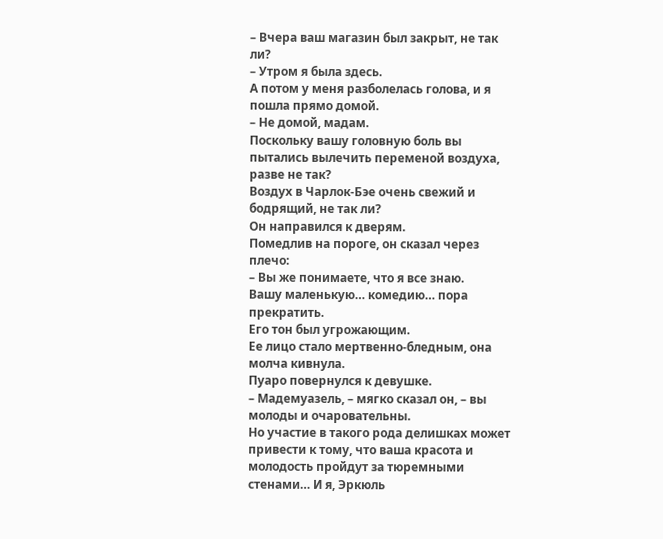– Вчера ваш магазин был закрыт, не так ли?
– Утром я была здесь.
А потом у меня разболелась голова, и я пошла прямо домой.
– Не домой, мадам.
Поскольку вашу головную боль вы пытались вылечить переменой воздуха, разве не так?
Воздух в Чарлок-Бэе очень свежий и бодрящий, не так ли?
Он направился к дверям.
Помедлив на пороге, он сказал через плечо:
– Вы же понимаете, что я все знаю.
Вашу маленькую… комедию… пора прекратить.
Его тон был угрожающим.
Ее лицо стало мертвенно-бледным, она молча кивнула.
Пуаро повернулся к девушке.
– Мадемуазель, – мягко сказал он, – вы молоды и очаровательны.
Но участие в такого рода делишках может привести к тому, что ваша красота и молодость пройдут за тюремными стенами… И я, Эркюль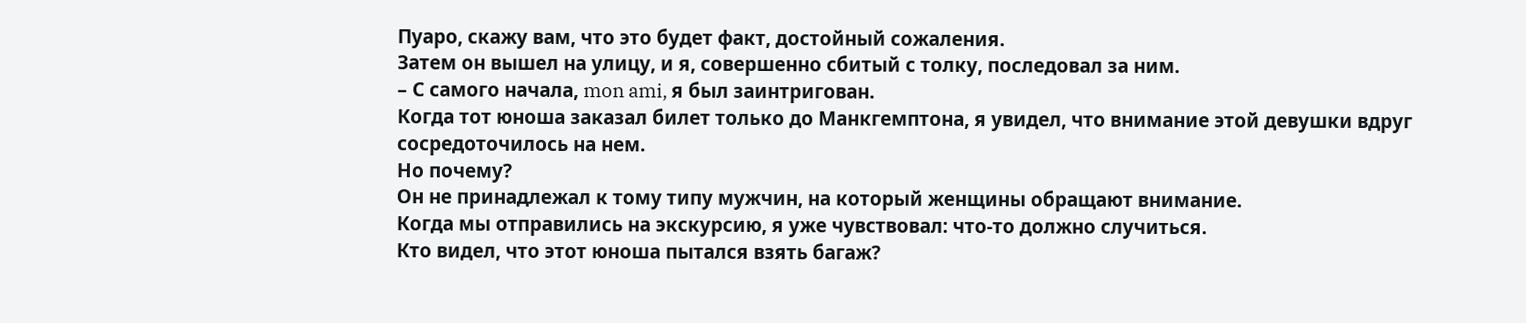Пуаро, скажу вам, что это будет факт, достойный сожаления.
Затем он вышел на улицу, и я, совершенно сбитый с толку, последовал за ним.
– С самого начала, mon ami, я был заинтригован.
Когда тот юноша заказал билет только до Манкгемптона, я увидел, что внимание этой девушки вдруг сосредоточилось на нем.
Но почему?
Он не принадлежал к тому типу мужчин, на который женщины обращают внимание.
Когда мы отправились на экскурсию, я уже чувствовал: что-то должно случиться.
Кто видел, что этот юноша пытался взять багаж?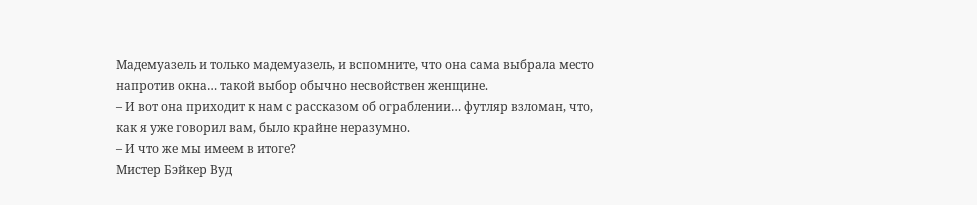Мадемуазель и только мадемуазель, и вспомните, что она сама выбрала место напротив окна… такой выбор обычно несвойствен женщине.
– И вот она приходит к нам с рассказом об ограблении… футляр взломан, что, как я уже говорил вам, было крайне неразумно.
– И что же мы имеем в итоге?
Мистер Бэйкер Вуд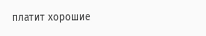платит хорошие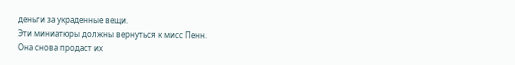деньги за украденные вещи.
Эти миниатюры должны вернуться к мисс Пенн.
Она снова продаст их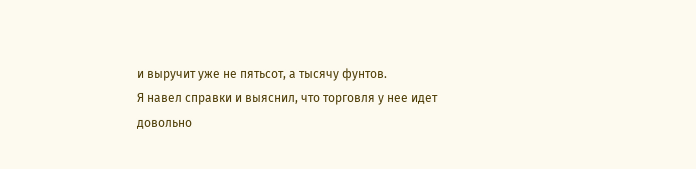и выручит уже не пятьсот, а тысячу фунтов.
Я навел справки и выяснил, что торговля у нее идет довольно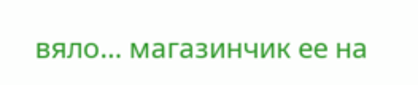вяло… магазинчик ее на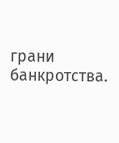грани банкротства.